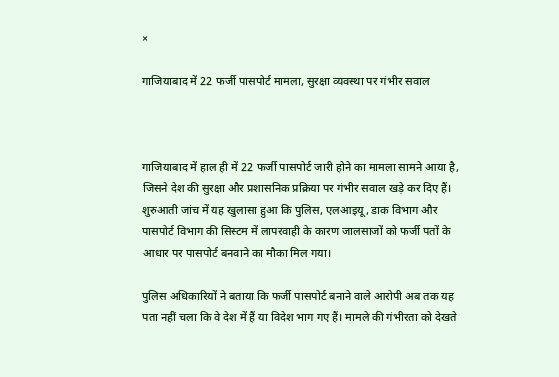×

गाजियाबाद में 22 फर्जी पासपोर्ट मामला, सुरक्षा व्यवस्था पर गंभीर सवाल



गाजियाबाद में हाल ही में 22 फर्जी पासपोर्ट जारी होने का मामला सामने आया है, जिसने देश की सुरक्षा और प्रशासनिक प्रक्रिया पर गंभीर सवाल खड़े कर दिए हैं। शुरुआती जांच में यह खुलासा हुआ कि पुलिस, एलआइयू, डाक विभाग और पासपोर्ट विभाग की सिस्टम में लापरवाही के कारण जालसाजों को फर्जी पतों के आधार पर पासपोर्ट बनवाने का मौका मिल गया।

पुलिस अधिकारियों ने बताया कि फर्जी पासपोर्ट बनाने वाले आरोपी अब तक यह पता नहीं चला कि वे देश में हैं या विदेश भाग गए हैं। मामले की गंभीरता को देखते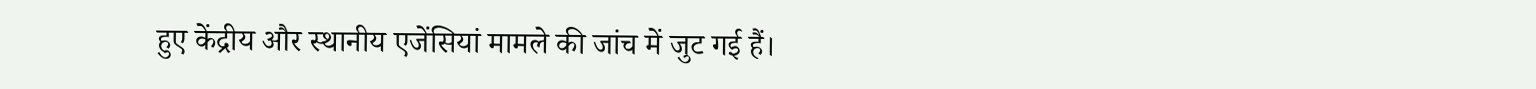हुए केंद्रीय और स्थानीय एजेंसियां मामले की जांच में जुट गई हैं।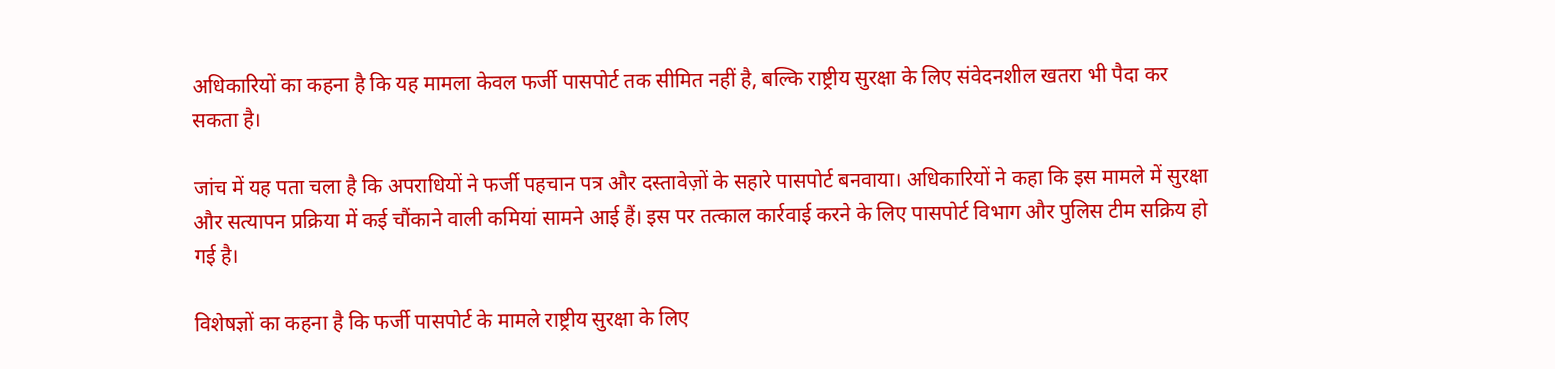अधिकारियों का कहना है कि यह मामला केवल फर्जी पासपोर्ट तक सीमित नहीं है, बल्कि राष्ट्रीय सुरक्षा के लिए संवेदनशील खतरा भी पैदा कर सकता है।

जांच में यह पता चला है कि अपराधियों ने फर्जी पहचान पत्र और दस्तावेज़ों के सहारे पासपोर्ट बनवाया। अधिकारियों ने कहा कि इस मामले में सुरक्षा और सत्यापन प्रक्रिया में कई चौंकाने वाली कमियां सामने आई हैं। इस पर तत्काल कार्रवाई करने के लिए पासपोर्ट विभाग और पुलिस टीम सक्रिय हो गई है।

विशेषज्ञों का कहना है कि फर्जी पासपोर्ट के मामले राष्ट्रीय सुरक्षा के लिए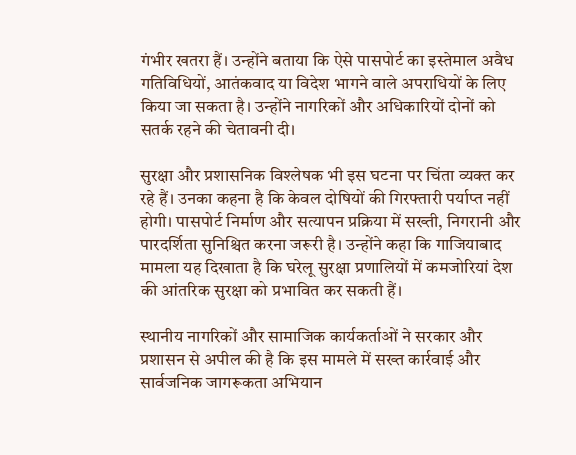गंभीर खतरा हैं। उन्होंने बताया कि ऐसे पासपोर्ट का इस्तेमाल अवैध गतिविधियों, आतंकवाद या विदेश भागने वाले अपराधियों के लिए किया जा सकता है। उन्होंने नागरिकों और अधिकारियों दोनों को सतर्क रहने की चेतावनी दी।

सुरक्षा और प्रशासनिक विश्लेषक भी इस घटना पर चिंता व्यक्त कर रहे हैं। उनका कहना है कि केवल दोषियों की गिरफ्तारी पर्याप्त नहीं होगी। पासपोर्ट निर्माण और सत्यापन प्रक्रिया में सख्ती, निगरानी और पारदर्शिता सुनिश्चित करना जरूरी है। उन्होंने कहा कि गाजियाबाद मामला यह दिखाता है कि घरेलू सुरक्षा प्रणालियों में कमजोरियां देश की आंतरिक सुरक्षा को प्रभावित कर सकती हैं।

स्थानीय नागरिकों और सामाजिक कार्यकर्ताओं ने सरकार और प्रशासन से अपील की है कि इस मामले में सख्त कार्रवाई और सार्वजनिक जागरूकता अभियान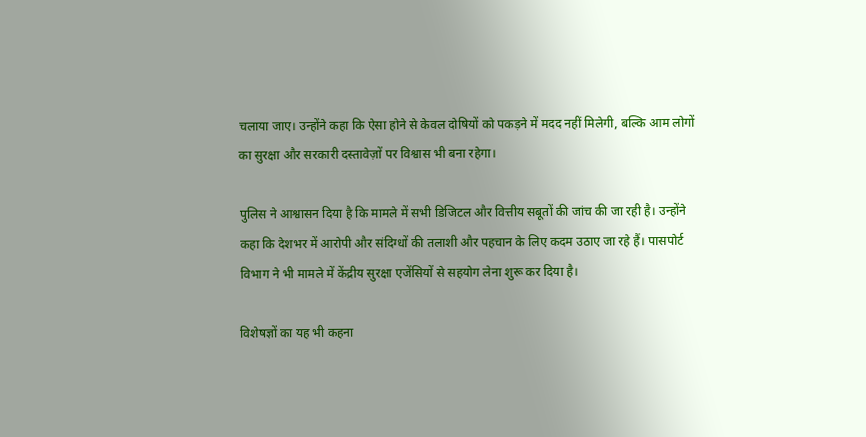चलाया जाए। उन्होंने कहा कि ऐसा होने से केवल दोषियों को पकड़ने में मदद नहीं मिलेगी, बल्कि आम लोगों का सुरक्षा और सरकारी दस्तावेज़ों पर विश्वास भी बना रहेगा।

पुलिस ने आश्वासन दिया है कि मामले में सभी डिजिटल और वित्तीय सबूतों की जांच की जा रही है। उन्होंने कहा कि देशभर में आरोपी और संदिग्धों की तलाशी और पहचान के लिए कदम उठाए जा रहे हैं। पासपोर्ट विभाग ने भी मामले में केंद्रीय सुरक्षा एजेंसियों से सहयोग लेना शुरू कर दिया है।

विशेषज्ञों का यह भी कहना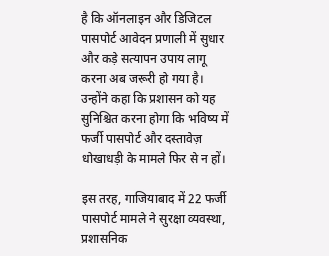है कि ऑनलाइन और डिजिटल पासपोर्ट आवेदन प्रणाली में सुधार और कड़े सत्यापन उपाय लागू करना अब जरूरी हो गया है। उन्होंने कहा कि प्रशासन को यह सुनिश्चित करना होगा कि भविष्य में फर्जी पासपोर्ट और दस्तावेज़ धोखाधड़ी के मामले फिर से न हों।

इस तरह, गाजियाबाद में 22 फर्जी पासपोर्ट मामले ने सुरक्षा व्यवस्था, प्रशासनिक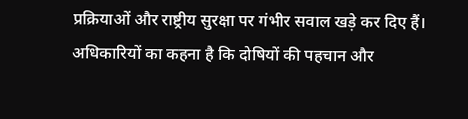प्रक्रियाओं और राष्ट्रीय सुरक्षा पर गंभीर सवाल खड़े कर दिए हैं। अधिकारियों का कहना है कि दोषियों की पहचान और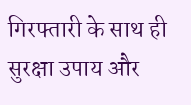गिरफ्तारी के साथ ही सुरक्षा उपाय और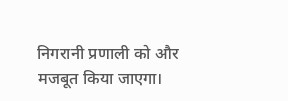निगरानी प्रणाली को और मजबूत किया जाएगा।